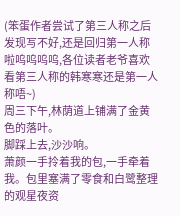(笨蛋作者尝试了第三人称之后发现写不好,还是回归第一人称啦呜呜呜呜,各位读者老爷喜欢看第三人称的韩寒寒还是第一人称唔~)
周三下午,林荫道上铺满了金黄色的落叶。
脚踩上去,沙沙响。
萧颜一手拎着我的包,一手牵着我。包里塞满了零食和白鹭整理的观星夜资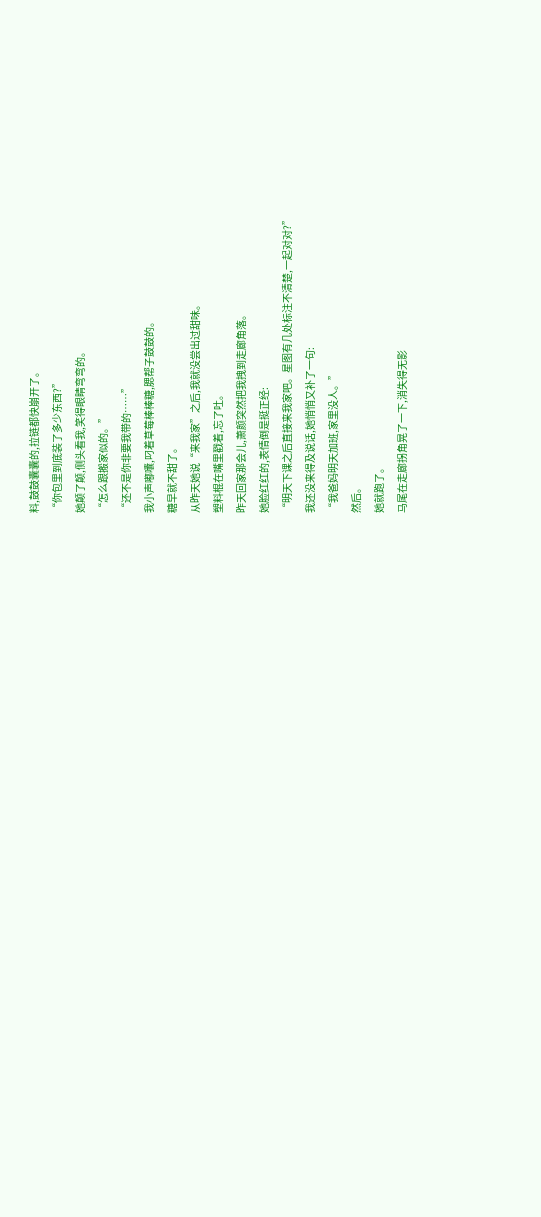料,鼓鼓囊囊的,拉链都快崩开了。
“你包里到底装了多少东西?”
她颠了颠,侧头看我,笑得眼睛弯弯的。
“怎么跟搬家似的。”
“还不是你非要我带的……”
我小声嘟囔,叼着草莓棒棒糖,腮帮子鼓鼓的。
糖早就不甜了。
从昨天她说“来我家”之后,我就没尝出过甜味。
塑料棍在嘴里戳着,忘了吐。
昨天回家那会儿,萧颜突然把我拽到走廊角落。
她脸红红的,表情倒是挺正经:
“明天下课之后直接来我家吧。星图有几处标注不清楚,一起对对?”
我还没来得及说话,她悄悄又补了一句:
“我爸妈明天加班,家里没人。”
然后。
她就跑了。
马尾在走廊拐角晃了一下,消失得无影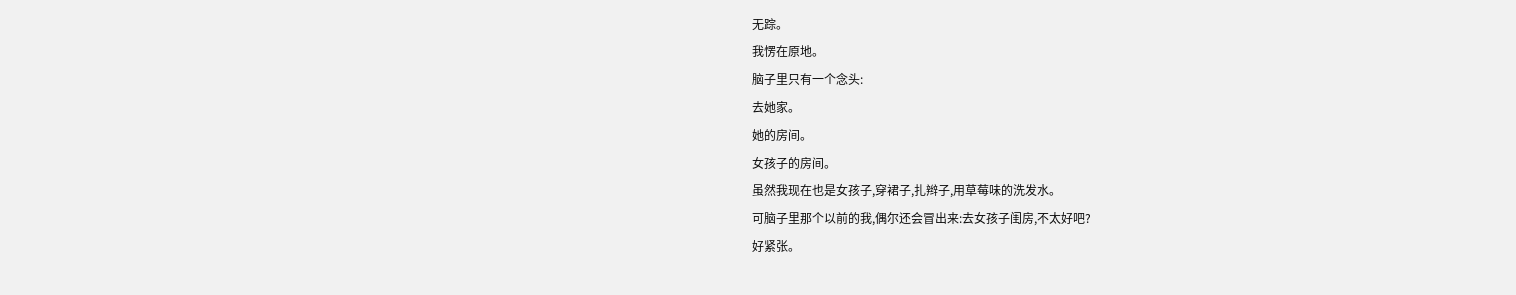无踪。
我愣在原地。
脑子里只有一个念头:
去她家。
她的房间。
女孩子的房间。
虽然我现在也是女孩子,穿裙子,扎辫子,用草莓味的洗发水。
可脑子里那个以前的我,偶尔还会冒出来:去女孩子闺房,不太好吧?
好紧张。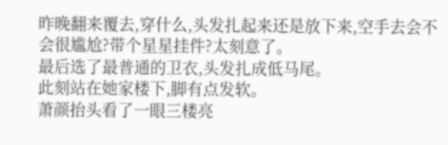昨晚翻来覆去,穿什么,头发扎起来还是放下来,空手去会不会很尴尬?带个星星挂件?太刻意了。
最后选了最普通的卫衣,头发扎成低马尾。
此刻站在她家楼下,脚有点发软。
萧颜抬头看了一眼三楼亮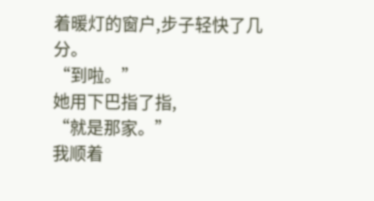着暖灯的窗户,步子轻快了几分。
“到啦。”
她用下巴指了指,
“就是那家。”
我顺着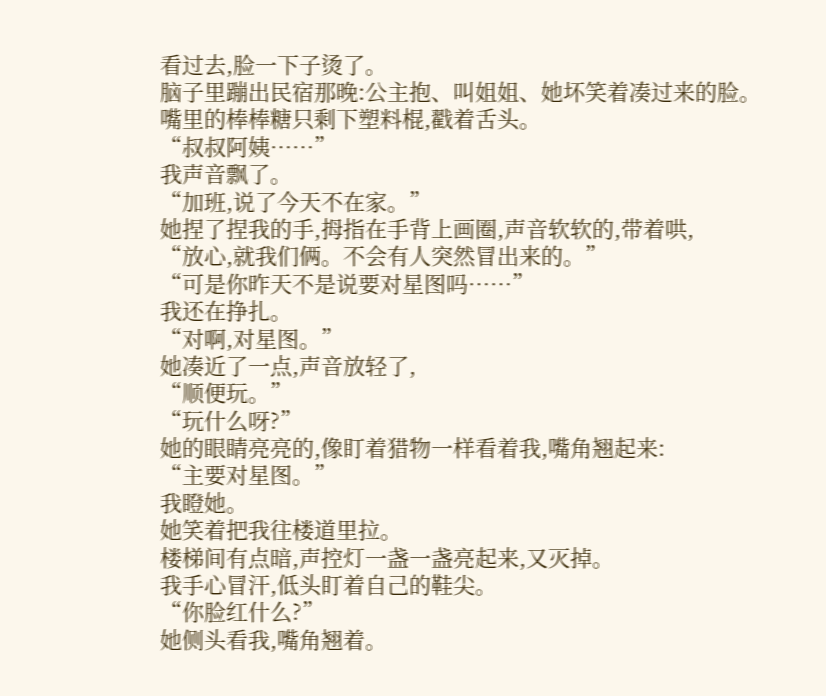看过去,脸一下子烫了。
脑子里蹦出民宿那晚:公主抱、叫姐姐、她坏笑着凑过来的脸。
嘴里的棒棒糖只剩下塑料棍,戳着舌头。
“叔叔阿姨……”
我声音飘了。
“加班,说了今天不在家。”
她捏了捏我的手,拇指在手背上画圈,声音软软的,带着哄,
“放心,就我们俩。不会有人突然冒出来的。”
“可是你昨天不是说要对星图吗……”
我还在挣扎。
“对啊,对星图。”
她凑近了一点,声音放轻了,
“顺便玩。”
“玩什么呀?”
她的眼睛亮亮的,像盯着猎物一样看着我,嘴角翘起来:
“主要对星图。”
我瞪她。
她笑着把我往楼道里拉。
楼梯间有点暗,声控灯一盏一盏亮起来,又灭掉。
我手心冒汗,低头盯着自己的鞋尖。
“你脸红什么?”
她侧头看我,嘴角翘着。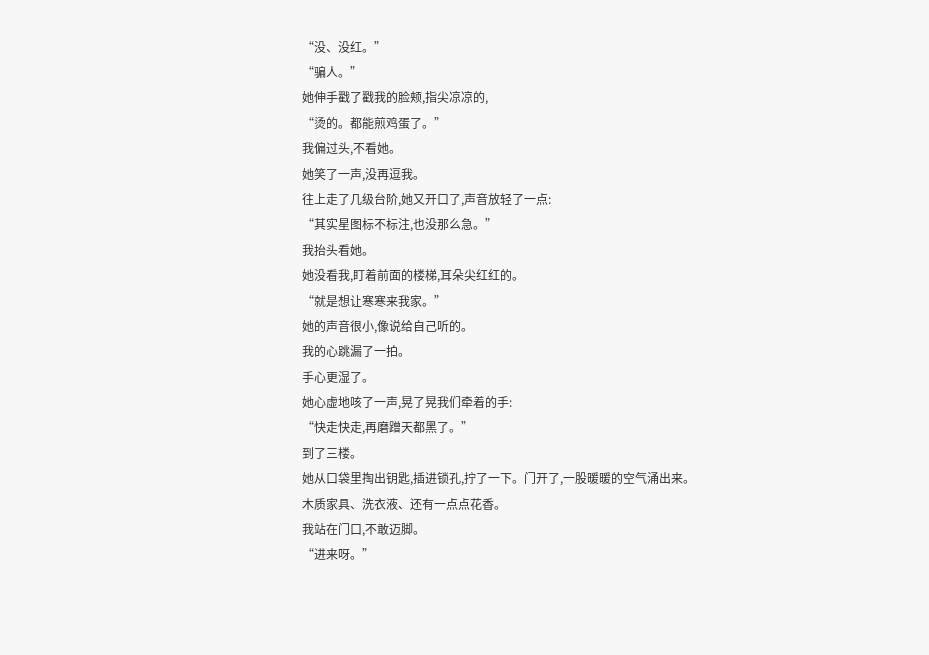“没、没红。”
“骗人。”
她伸手戳了戳我的脸颊,指尖凉凉的,
“烫的。都能煎鸡蛋了。”
我偏过头,不看她。
她笑了一声,没再逗我。
往上走了几级台阶,她又开口了,声音放轻了一点:
“其实星图标不标注,也没那么急。”
我抬头看她。
她没看我,盯着前面的楼梯,耳朵尖红红的。
“就是想让寒寒来我家。”
她的声音很小,像说给自己听的。
我的心跳漏了一拍。
手心更湿了。
她心虚地咳了一声,晃了晃我们牵着的手:
“快走快走,再磨蹭天都黑了。”
到了三楼。
她从口袋里掏出钥匙,插进锁孔,拧了一下。门开了,一股暖暖的空气涌出来。
木质家具、洗衣液、还有一点点花香。
我站在门口,不敢迈脚。
“进来呀。”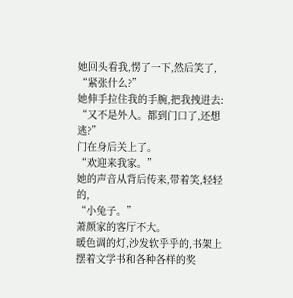她回头看我,愣了一下,然后笑了,
“紧张什么?”
她伸手拉住我的手腕,把我拽进去:
“又不是外人。都到门口了,还想逃?”
门在身后关上了。
“欢迎来我家。”
她的声音从背后传来,带着笑,轻轻的,
“小兔子。”
萧颜家的客厅不大。
暖色调的灯,沙发软乎乎的,书架上摆着文学书和各种各样的奖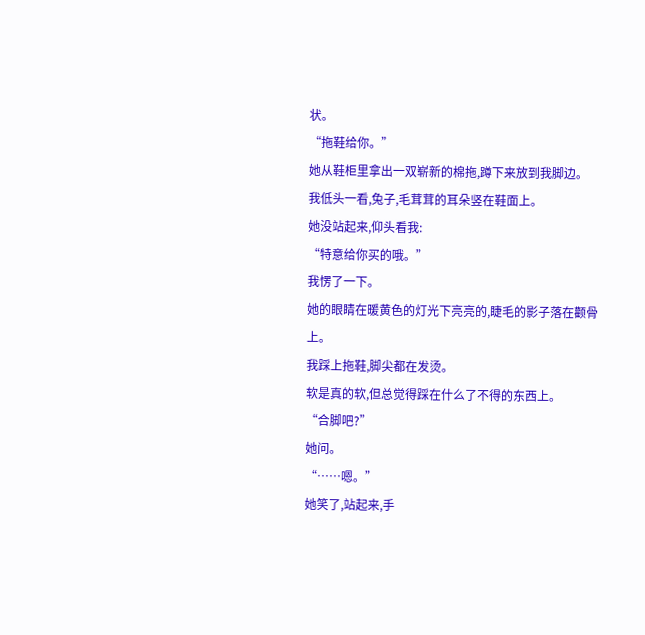状。
“拖鞋给你。”
她从鞋柜里拿出一双崭新的棉拖,蹲下来放到我脚边。
我低头一看,兔子,毛茸茸的耳朵竖在鞋面上。
她没站起来,仰头看我:
“特意给你买的哦。”
我愣了一下。
她的眼睛在暖黄色的灯光下亮亮的,睫毛的影子落在颧骨上。
我踩上拖鞋,脚尖都在发烫。
软是真的软,但总觉得踩在什么了不得的东西上。
“合脚吧?”
她问。
“……嗯。”
她笑了,站起来,手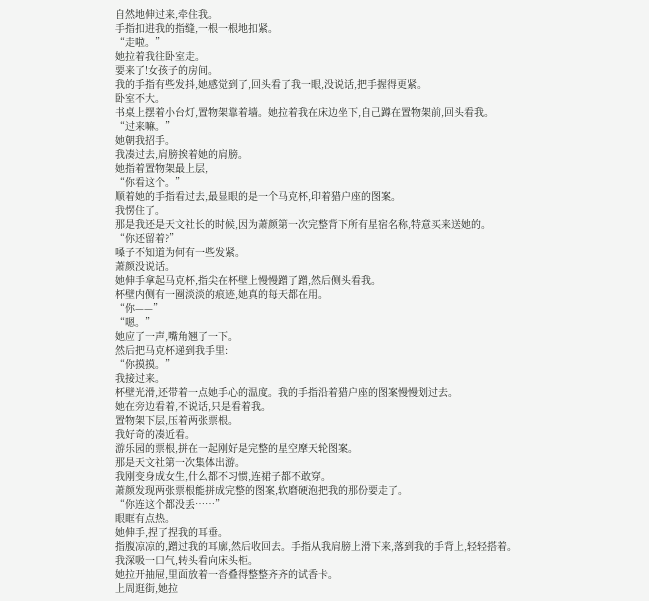自然地伸过来,牵住我。
手指扣进我的指缝,一根一根地扣紧。
“走啦。”
她拉着我往卧室走。
要来了!女孩子的房间。
我的手指有些发抖,她感觉到了,回头看了我一眼,没说话,把手握得更紧。
卧室不大。
书桌上摆着小台灯,置物架靠着墙。她拉着我在床边坐下,自己蹲在置物架前,回头看我。
“过来嘛。”
她朝我招手。
我凑过去,肩膀挨着她的肩膀。
她指着置物架最上层,
“你看这个。”
顺着她的手指看过去,最显眼的是一个马克杯,印着猎户座的图案。
我愣住了。
那是我还是天文社长的时候,因为萧颜第一次完整背下所有星宿名称,特意买来送她的。
“你还留着?”
嗓子不知道为何有一些发紧。
萧颜没说话。
她伸手拿起马克杯,指尖在杯壁上慢慢蹭了蹭,然后侧头看我。
杯壁内侧有一圈淡淡的痕迹,她真的每天都在用。
“你——”
“嗯。”
她应了一声,嘴角翘了一下。
然后把马克杯递到我手里:
“你摸摸。”
我接过来。
杯壁光滑,还带着一点她手心的温度。我的手指沿着猎户座的图案慢慢划过去。
她在旁边看着,不说话,只是看着我。
置物架下层,压着两张票根。
我好奇的凑近看。
游乐园的票根,拼在一起刚好是完整的星空摩天轮图案。
那是天文社第一次集体出游。
我刚变身成女生,什么都不习惯,连裙子都不敢穿。
萧颜发现两张票根能拼成完整的图案,软磨硬泡把我的那份要走了。
“你连这个都没丢……”
眼眶有点热。
她伸手,捏了捏我的耳垂。
指腹凉凉的,蹭过我的耳廓,然后收回去。手指从我肩膀上滑下来,落到我的手背上,轻轻搭着。
我深吸一口气,转头看向床头柜。
她拉开抽屉,里面放着一沓叠得整整齐齐的试香卡。
上周逛街,她拉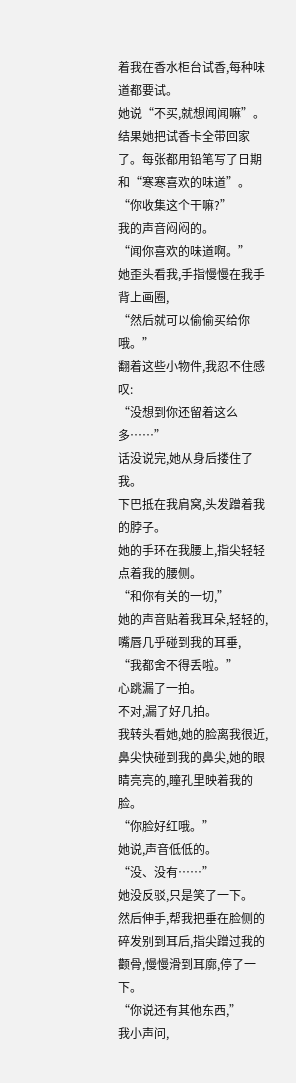着我在香水柜台试香,每种味道都要试。
她说“不买,就想闻闻嘛”。
结果她把试香卡全带回家了。每张都用铅笔写了日期和“寒寒喜欢的味道”。
“你收集这个干嘛?”
我的声音闷闷的。
“闻你喜欢的味道啊。”
她歪头看我,手指慢慢在我手背上画圈,
“然后就可以偷偷买给你哦。”
翻着这些小物件,我忍不住感叹:
“没想到你还留着这么多……”
话没说完,她从身后搂住了我。
下巴抵在我肩窝,头发蹭着我的脖子。
她的手环在我腰上,指尖轻轻点着我的腰侧。
“和你有关的一切,”
她的声音贴着我耳朵,轻轻的,嘴唇几乎碰到我的耳垂,
“我都舍不得丢啦。”
心跳漏了一拍。
不对,漏了好几拍。
我转头看她,她的脸离我很近,鼻尖快碰到我的鼻尖,她的眼睛亮亮的,瞳孔里映着我的脸。
“你脸好红哦。”
她说,声音低低的。
“没、没有……”
她没反驳,只是笑了一下。
然后伸手,帮我把垂在脸侧的碎发别到耳后,指尖蹭过我的颧骨,慢慢滑到耳廓,停了一下。
“你说还有其他东西,”
我小声问,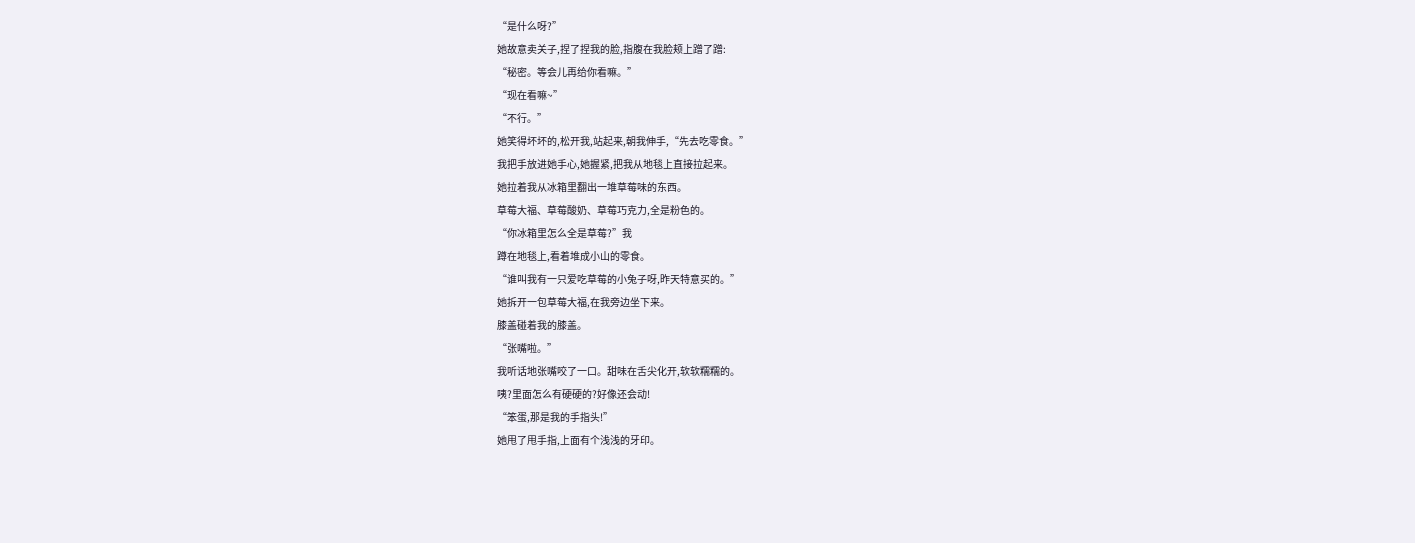“是什么呀?”
她故意卖关子,捏了捏我的脸,指腹在我脸颊上蹭了蹭:
“秘密。等会儿再给你看嘛。”
“现在看嘛~”
“不行。”
她笑得坏坏的,松开我,站起来,朝我伸手,“先去吃零食。”
我把手放进她手心,她握紧,把我从地毯上直接拉起来。
她拉着我从冰箱里翻出一堆草莓味的东西。
草莓大福、草莓酸奶、草莓巧克力,全是粉色的。
“你冰箱里怎么全是草莓?”我
蹲在地毯上,看着堆成小山的零食。
“谁叫我有一只爱吃草莓的小兔子呀,昨天特意买的。”
她拆开一包草莓大福,在我旁边坐下来。
膝盖碰着我的膝盖。
“张嘴啦。”
我听话地张嘴咬了一口。甜味在舌尖化开,软软糯糯的。
咦?里面怎么有硬硬的?好像还会动!
“笨蛋,那是我的手指头!”
她甩了甩手指,上面有个浅浅的牙印。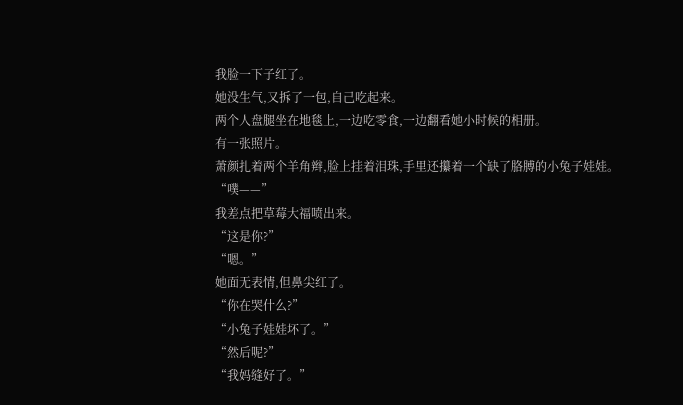我脸一下子红了。
她没生气,又拆了一包,自己吃起来。
两个人盘腿坐在地毯上,一边吃零食,一边翻看她小时候的相册。
有一张照片。
萧颜扎着两个羊角辫,脸上挂着泪珠,手里还攥着一个缺了胳膊的小兔子娃娃。
“噗——”
我差点把草莓大福喷出来。
“这是你?”
“嗯。”
她面无表情,但鼻尖红了。
“你在哭什么?”
“小兔子娃娃坏了。”
“然后呢?”
“我妈缝好了。”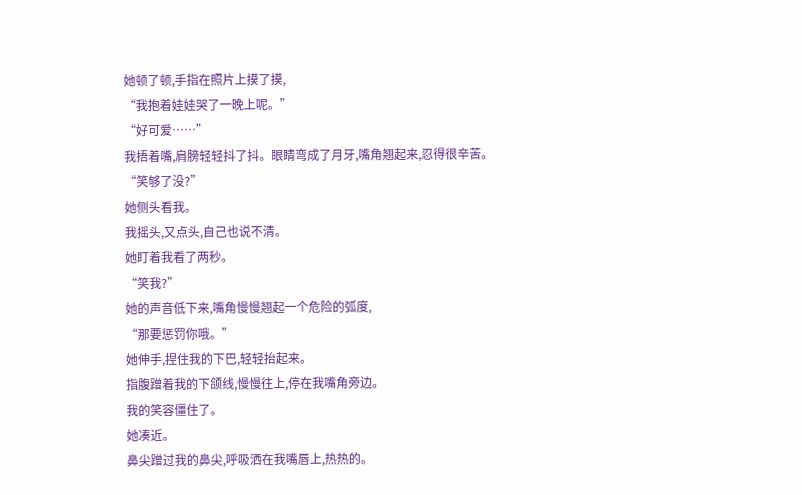她顿了顿,手指在照片上摸了摸,
“我抱着娃娃哭了一晚上呢。”
“好可爱……”
我捂着嘴,肩膀轻轻抖了抖。眼睛弯成了月牙,嘴角翘起来,忍得很辛苦。
“笑够了没?”
她侧头看我。
我摇头,又点头,自己也说不清。
她盯着我看了两秒。
“笑我?”
她的声音低下来,嘴角慢慢翘起一个危险的弧度,
“那要惩罚你哦。”
她伸手,捏住我的下巴,轻轻抬起来。
指腹蹭着我的下颌线,慢慢往上,停在我嘴角旁边。
我的笑容僵住了。
她凑近。
鼻尖蹭过我的鼻尖,呼吸洒在我嘴唇上,热热的。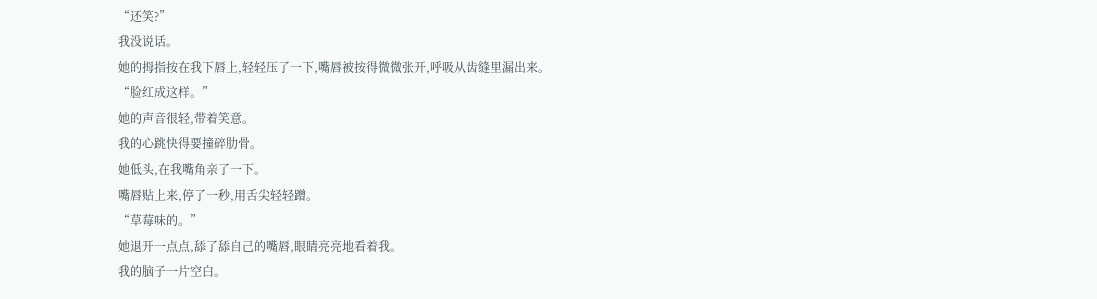“还笑?”
我没说话。
她的拇指按在我下唇上,轻轻压了一下,嘴唇被按得微微张开,呼吸从齿缝里漏出来。
“脸红成这样。”
她的声音很轻,带着笑意。
我的心跳快得要撞碎肋骨。
她低头,在我嘴角亲了一下。
嘴唇贴上来,停了一秒,用舌尖轻轻蹭。
“草莓味的。”
她退开一点点,舔了舔自己的嘴唇,眼睛亮亮地看着我。
我的脑子一片空白。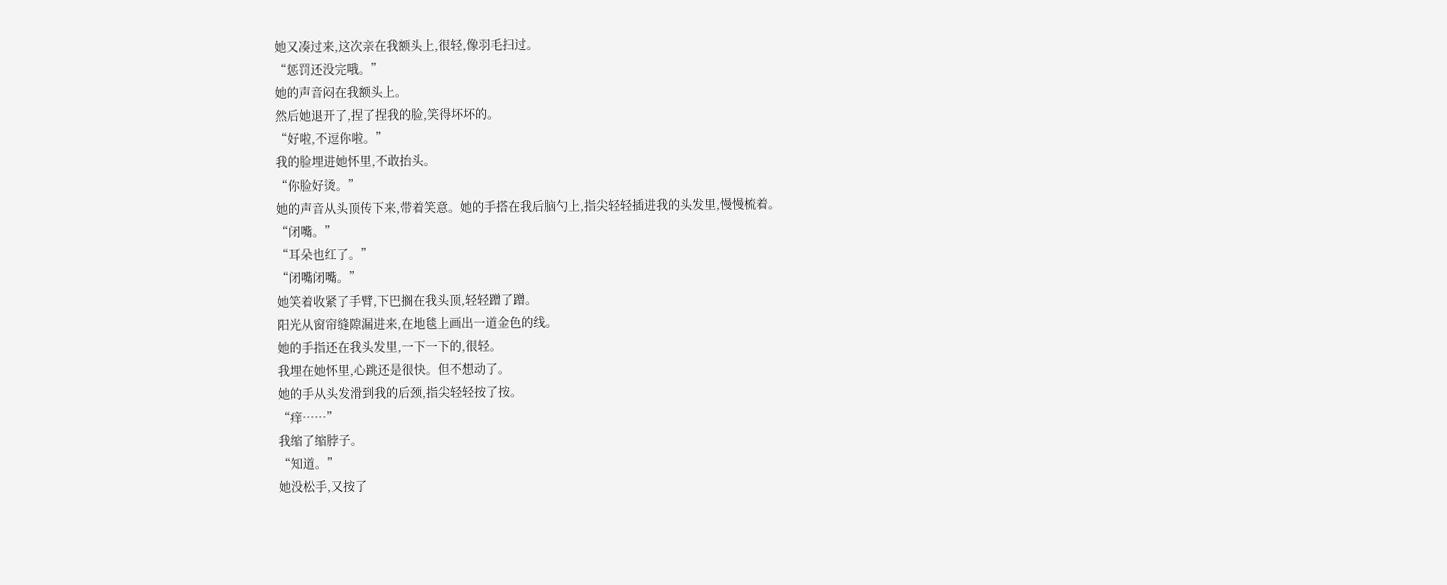她又凑过来,这次亲在我额头上,很轻,像羽毛扫过。
“惩罚还没完哦。”
她的声音闷在我额头上。
然后她退开了,捏了捏我的脸,笑得坏坏的。
“好啦,不逗你啦。”
我的脸埋进她怀里,不敢抬头。
“你脸好烫。”
她的声音从头顶传下来,带着笑意。她的手搭在我后脑勺上,指尖轻轻插进我的头发里,慢慢梳着。
“闭嘴。”
“耳朵也红了。”
“闭嘴闭嘴。”
她笑着收紧了手臂,下巴搁在我头顶,轻轻蹭了蹭。
阳光从窗帘缝隙漏进来,在地毯上画出一道金色的线。
她的手指还在我头发里,一下一下的,很轻。
我埋在她怀里,心跳还是很快。但不想动了。
她的手从头发滑到我的后颈,指尖轻轻按了按。
“痒……”
我缩了缩脖子。
“知道。”
她没松手,又按了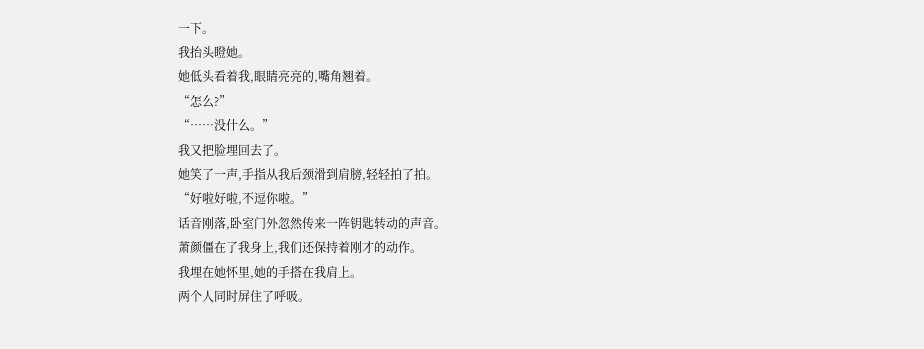一下。
我抬头瞪她。
她低头看着我,眼睛亮亮的,嘴角翘着。
“怎么?”
“……没什么。”
我又把脸埋回去了。
她笑了一声,手指从我后颈滑到肩膀,轻轻拍了拍。
“好啦好啦,不逗你啦。”
话音刚落,卧室门外忽然传来一阵钥匙转动的声音。
萧颜僵在了我身上,我们还保持着刚才的动作。
我埋在她怀里,她的手搭在我肩上。
两个人同时屏住了呼吸。